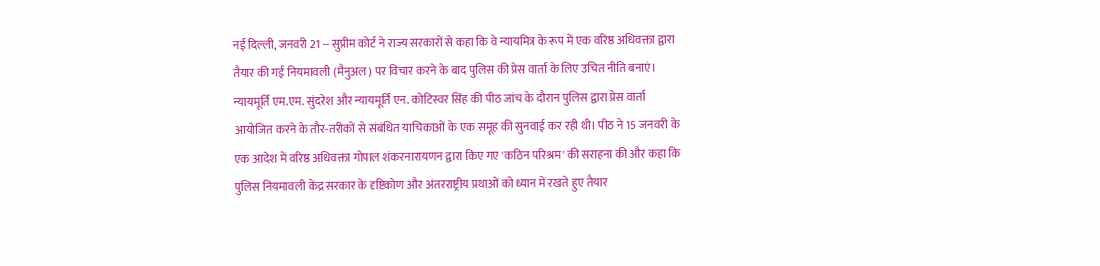नई दिल्ली, जनवरी 21 -- सुप्रीम कोर्ट ने राज्य सरकारों से कहा कि वे न्यायमित्र के रूप में एक वरिष्ठ अधिवक्ता द्वारा तैयार की गई नियमावली (मैनुअल) पर विचार करने के बाद पुलिस की प्रेस वार्ता के लिए उचित नीति बनाएं। न्यायमूर्ति एम.एम. सुंदरेश और न्यायमूर्ति एन. कोटिस्वर सिंह की पीठ जांच के दौरान पुलिस द्वारा प्रेस वार्ता आयोजित करने के तौर-तरीकों से संबंधित याचिकाओं के एक समूह की सुनवाई कर रही थी। पीठ ने 15 जनवरी के एक आदेश में वरिष्ठ अधिवक्ता गोपाल शंकरनारायणन द्वारा किए गए 'कठिन परिश्रम' की सराहना की और कहा कि पुलिस नियमावली केंद्र सरकार के दृष्टिकोण और अंतरराष्ट्रीय प्रथाओं को ध्यान में रखते हुए तैयार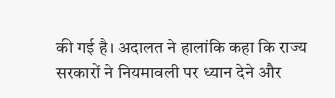की गई है। अदालत ने हालांकि कहा कि राज्य सरकारों ने नियमावली पर ध्यान देने और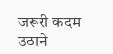जरूरी कदम उठाने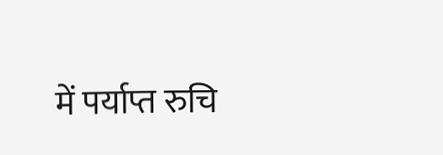में पर्याप्त रुचि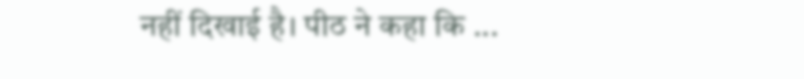नहीं दिखाई है। पीठ ने कहा कि ...